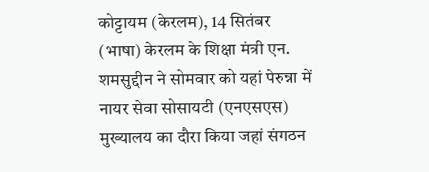कोट्टायम (केरलम), 14 सितंबर (भाषा) केरलम के शिक्षा मंत्री एन. शमसुद्दीन ने सोमवार को यहां पेरुन्ना में नायर सेवा सोसायटी (एनएसएस) मुख्यालय का दौरा किया जहां संगठन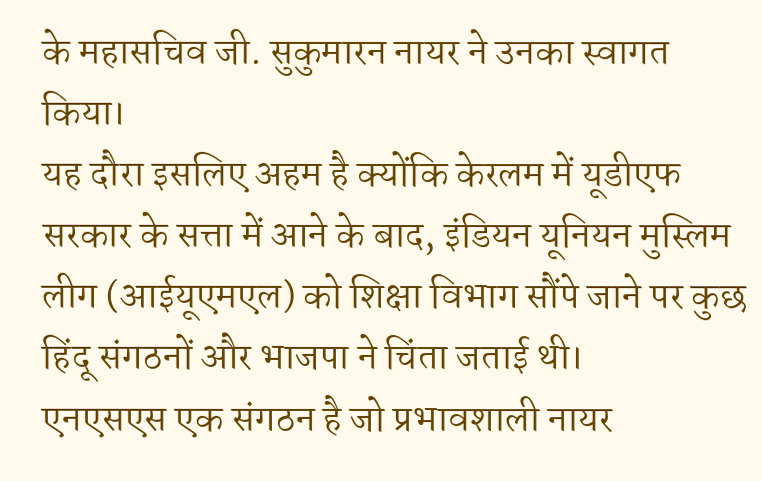के महासचिव जी. सुकुमारन नायर ने उनका स्वागत किया।
यह दौरा इसलिए अहम है क्योंकि केरलम में यूडीएफ सरकार के सत्ता में आने के बाद, इंडियन यूनियन मुस्लिम लीग (आईयूएमएल) को शिक्षा विभाग सौंपे जाने पर कुछ हिंदू संगठनों और भाजपा ने चिंता जताई थी।
एनएसएस एक संगठन है जो प्रभावशाली नायर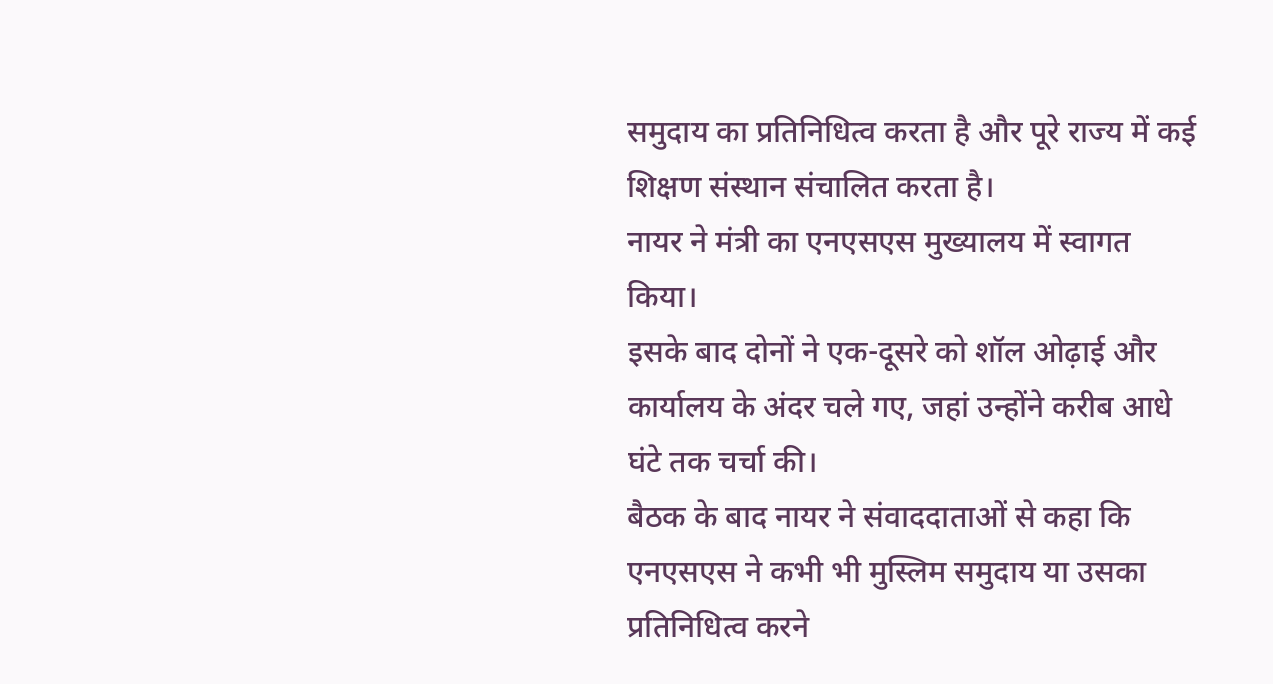समुदाय का प्रतिनिधित्व करता है और पूरे राज्य में कई शिक्षण संस्थान संचालित करता है।
नायर ने मंत्री का एनएसएस मुख्यालय में स्वागत किया।
इसके बाद दोनों ने एक-दूसरे को शॉल ओढ़ाई और कार्यालय के अंदर चले गए, जहां उन्होंने करीब आधे घंटे तक चर्चा की।
बैठक के बाद नायर ने संवाददाताओं से कहा कि एनएसएस ने कभी भी मुस्लिम समुदाय या उसका प्रतिनिधित्व करने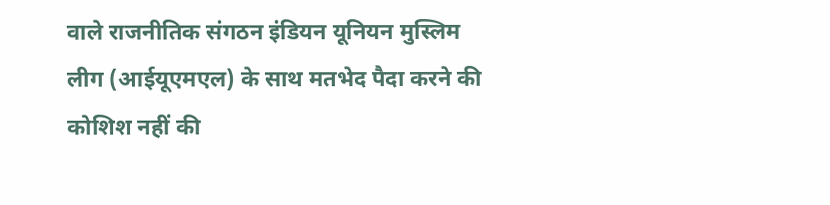वाले राजनीतिक संगठन इंडियन यूनियन मुस्लिम लीग (आईयूएमएल) के साथ मतभेद पैदा करने की कोशिश नहीं की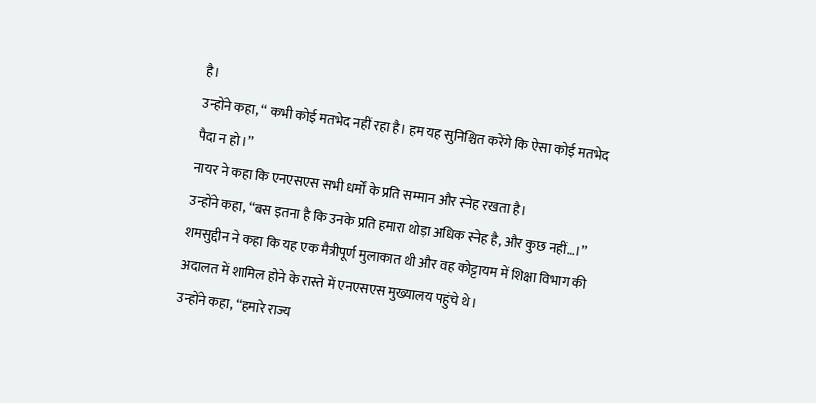है।
उन्होंने कहा, ‘‘ कभी कोई मतभेद नहीं रहा है। हम यह सुनिश्चित करेंगे कि ऐसा कोई मतभेद पैदा न हो।’’
नायर ने कहा कि एनएसएस सभी धर्मों के प्रति सम्मान और स्नेह रखता है।
उन्होंने कहा, ‘‘बस इतना है कि उनके प्रति हमारा थोड़ा अधिक स्नेह है, और कुछ नहीं…।’’
शमसुद्दीन ने कहा कि यह एक मैत्रीपूर्ण मुलाकात थी और वह कोट्टायम में शिक्षा विभाग की अदालत में शामिल होने के रास्ते में एनएसएस मुख्यालय पहुंचे थे।
उन्होंने कहा, ‘‘हमारे राज्य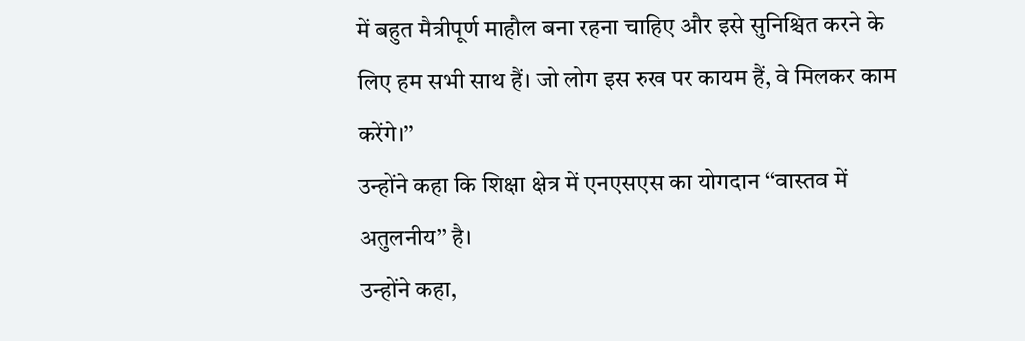में बहुत मैत्रीपूर्ण माहौल बना रहना चाहिए और इसे सुनिश्चित करने के लिए हम सभी साथ हैं। जो लोग इस रुख पर कायम हैं, वे मिलकर काम करेंगे।’’
उन्होंने कहा कि शिक्षा क्षेत्र में एनएसएस का योगदान ‘‘वास्तव में अतुलनीय’’ है।
उन्होंने कहा,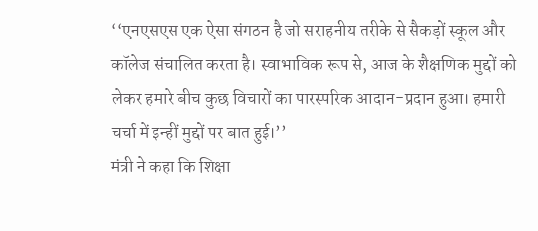‘‘एनएसएस एक ऐसा संगठन है जो सराहनीय तरीके से सैकड़ों स्कूल और कॉलेज संचालित करता है। स्वाभाविक रूप से, आज के शैक्षणिक मुद्दों को लेकर हमारे बीच कुछ विचारों का पारस्परिक आदान-प्रदान हुआ। हमारी चर्चा में इन्हीं मुद्दों पर बात हुई।’’
मंत्री ने कहा कि शिक्षा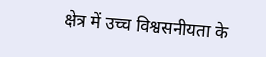क्षेत्र में उच्च विश्वसनीयता के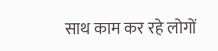साथ काम कर रहे लोगों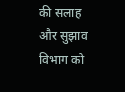की सलाह और सुझाव विभाग को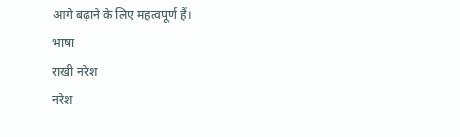आगे बढ़ाने के लिए महत्वपूर्ण हैं।
भाषा
राखी नरेश
नरेश